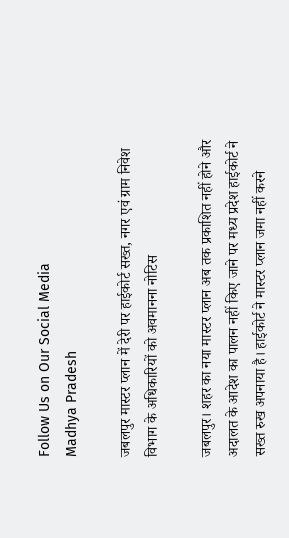Follow Us on Our Social Media
Madhya Pradesh

जबलपुर मास्टर प्लान में देरी पर हाईकोर्ट सख्त, नगर एवं ग्राम निवेश विभाग के अधिकारियों को अवमानना नोटिस

जबलपुर। शहर का नया मास्टर प्लान अब तक प्रकाशित नहीं होने और अदालत के आदेश का पालन नहीं किए जाने पर मध्य प्रदेश हाईकोर्ट ने सख्त रुख अपनाया है। हाईकोर्ट ने मास्टर प्लान जमा नहीं करने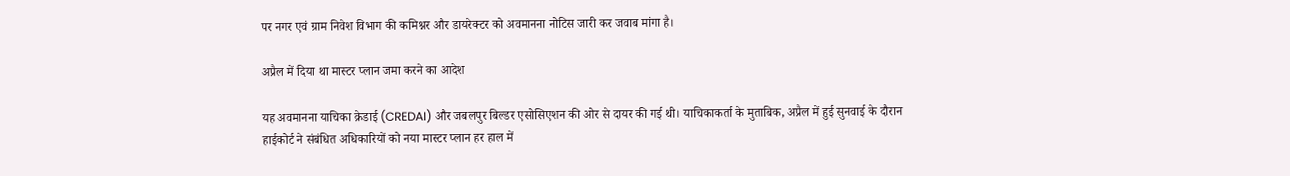पर नगर एवं ग्राम निवेश विभाग की कमिश्नर और डायरेक्टर को अवमानना नोटिस जारी कर जवाब मांगा है।

अप्रैल में दिया था मास्टर प्लान जमा करने का आदेश

यह अवमानना याचिका क्रेडाई (CREDAI) और जबलपुर बिल्डर एसोसिएशन की ओर से दायर की गई थी। याचिकाकर्ता के मुताबिक, अप्रैल में हुई सुनवाई के दौरान हाईकोर्ट ने संबंधित अधिकारियों को नया मास्टर प्लान हर हाल में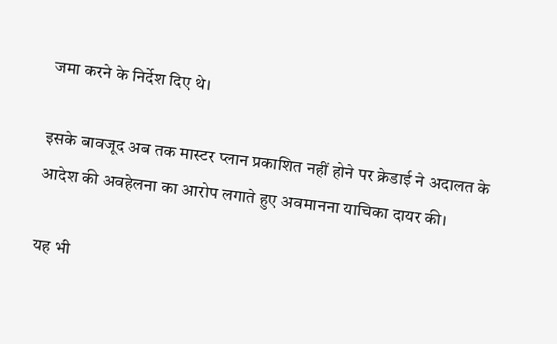जमा करने के निर्देश दिए थे।

इसके बावजूद अब तक मास्टर प्लान प्रकाशित नहीं होने पर क्रेडाई ने अदालत के आदेश की अवहेलना का आरोप लगाते हुए अवमानना याचिका दायर की।

यह भी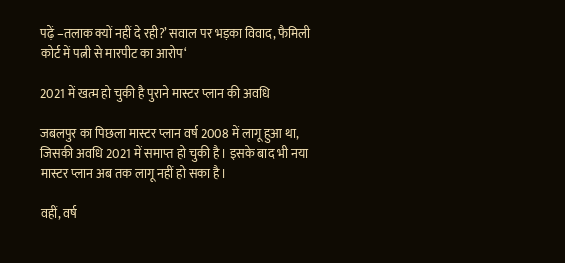पढ़ें –तलाक क्यों नहीं दे रही?’ सवाल पर भड़का विवाद, फैमिली कोर्ट में पत्नी से मारपीट का आरोप‘

2021 में खत्म हो चुकी है पुराने मास्टर प्लान की अवधि

जबलपुर का पिछला मास्टर प्लान वर्ष 2008 में लागू हुआ था, जिसकी अवधि 2021 में समाप्त हो चुकी है। इसके बाद भी नया मास्टर प्लान अब तक लागू नहीं हो सका है।

वहीं, वर्ष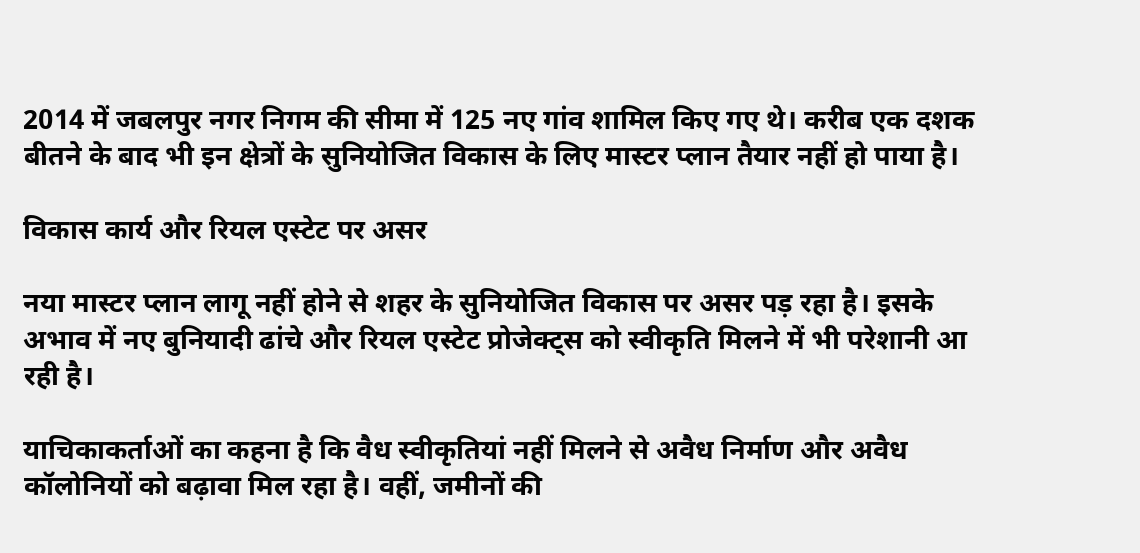2014 में जबलपुर नगर निगम की सीमा में 125 नए गांव शामिल किए गए थे। करीब एक दशक बीतने के बाद भी इन क्षेत्रों के सुनियोजित विकास के लिए मास्टर प्लान तैयार नहीं हो पाया है।

विकास कार्य और रियल एस्टेट पर असर

नया मास्टर प्लान लागू नहीं होने से शहर के सुनियोजित विकास पर असर पड़ रहा है। इसके अभाव में नए बुनियादी ढांचे और रियल एस्टेट प्रोजेक्ट्स को स्वीकृति मिलने में भी परेशानी आ रही है।

याचिकाकर्ताओं का कहना है कि वैध स्वीकृतियां नहीं मिलने से अवैध निर्माण और अवैध कॉलोनियों को बढ़ावा मिल रहा है। वहीं, जमीनों की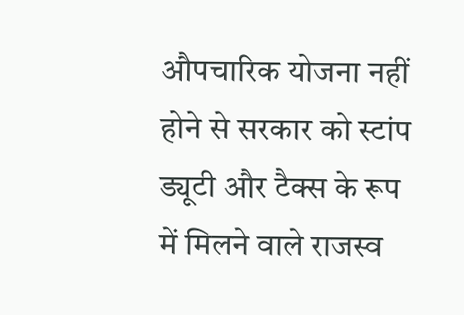औपचारिक योजना नहीं होने से सरकार को स्टांप ड्यूटी और टैक्स के रूप में मिलने वाले राजस्व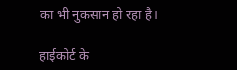का भी नुकसान हो रहा है।

हाईकोर्ट के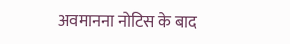अवमानना नोटिस के बाद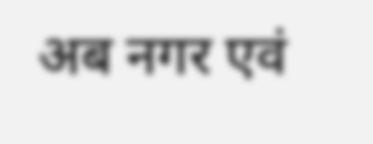अब नगर एवं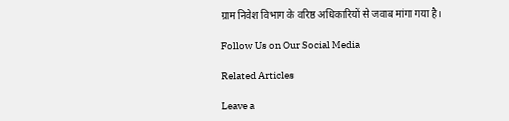ग्राम निवेश विभाग के वरिष्ठ अधिकारियों से जवाब मांगा गया है।

Follow Us on Our Social Media

Related Articles

Leave a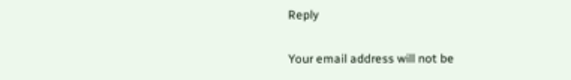Reply

Your email address will not be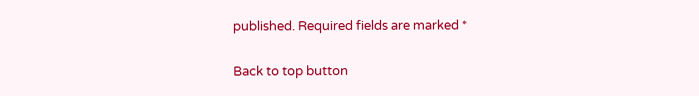published. Required fields are marked *

Back to top button